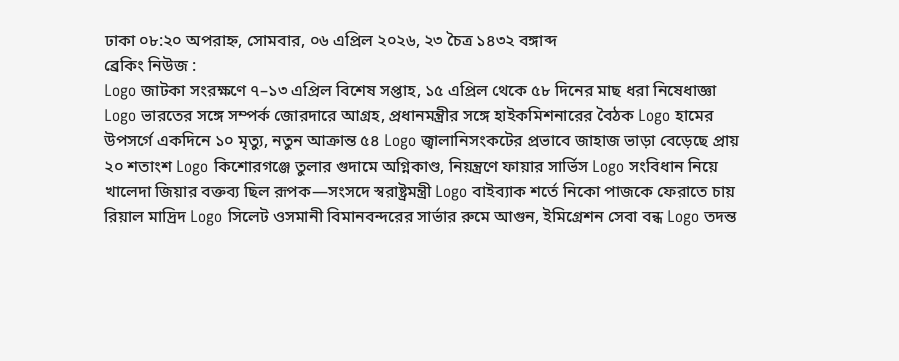ঢাকা ০৮:২০ অপরাহ্ন, সোমবার, ০৬ এপ্রিল ২০২৬, ২৩ চৈত্র ১৪৩২ বঙ্গাব্দ
ব্রেকিং নিউজ :
Logo জাটকা সংরক্ষণে ৭–১৩ এপ্রিল বিশেষ সপ্তাহ, ১৫ এপ্রিল থেকে ৫৮ দিনের মাছ ধরা নিষেধাজ্ঞা Logo ভারতের সঙ্গে সম্পর্ক জোরদারে আগ্রহ, প্রধানমন্ত্রীর সঙ্গে হাইকমিশনারের বৈঠক Logo হামের উপসর্গে একদিনে ১০ মৃত্যু, নতুন আক্রান্ত ৫৪ Logo জ্বালানিসংকটের প্রভাবে জাহাজ ভাড়া বেড়েছে প্রায় ২০ শতাংশ Logo কিশোরগঞ্জে তুলার গুদামে অগ্নিকাণ্ড, নিয়ন্ত্রণে ফায়ার সার্ভিস Logo সংবিধান নিয়ে খালেদা জিয়ার বক্তব্য ছিল রূপক—সংসদে স্বরাষ্ট্রমন্ত্রী Logo বাইব্যাক শর্তে নিকো পাজকে ফেরাতে চায় রিয়াল মাদ্রিদ Logo সিলেট ওসমানী বিমানবন্দরের সার্ভার রুমে আগুন, ইমিগ্রেশন সেবা বন্ধ Logo তদন্ত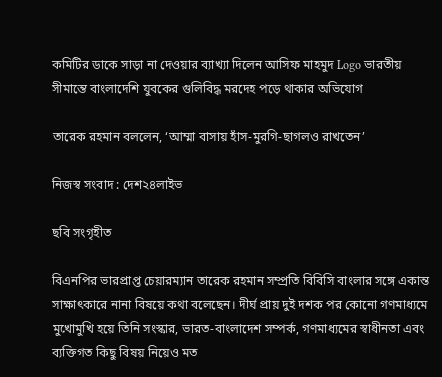কমিটির ডাকে সাড়া না দেওয়ার ব্যাখ্যা দিলেন আসিফ মাহমুদ Logo ভারতীয় সীমান্তে বাংলাদেশি যুবকের গুলিবিদ্ধ মরদেহ পড়ে থাকার অভিযোগ

তারেক রহমান বললেন, ‘আম্মা বাসায় হাঁস-মুরগি-ছাগলও রাখতেন’

নিজস্ব সংবাদ : দেশ২৪লাইভ

ছবি সংগৃহীত

বিএনপির ভারপ্রাপ্ত চেয়ারম্যান তারেক রহমান সম্প্রতি বিবিসি বাংলার সঙ্গে একান্ত সাক্ষাৎকারে নানা বিষয়ে কথা বলেছেন। দীর্ঘ প্রায় দুই দশক পর কোনো গণমাধ্যমে মুখোমুখি হয়ে তিনি সংস্কার, ভারত-বাংলাদেশ সম্পর্ক, গণমাধ্যমের স্বাধীনতা এবং ব্যক্তিগত কিছু বিষয় নিয়েও মত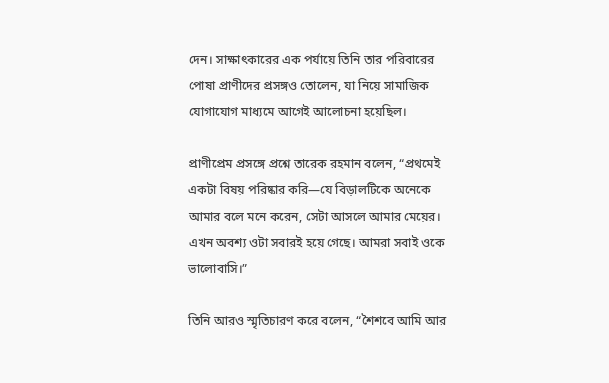দেন। সাক্ষাৎকারের এক পর্যায়ে তিনি তার পরিবারের পোষা প্রাণীদের প্রসঙ্গও তোলেন, যা নিয়ে সামাজিক যোগাযোগ মাধ্যমে আগেই আলোচনা হয়েছিল।

প্রাণীপ্রেম প্রসঙ্গে প্রশ্নে তারেক রহমান বলেন, “প্রথমেই একটা বিষয় পরিষ্কার করি—যে বিড়ালটিকে অনেকে আমার বলে মনে করেন, সেটা আসলে আমার মেয়ের। এখন অবশ্য ওটা সবারই হয়ে গেছে। আমরা সবাই ওকে ভালোবাসি।”

তিনি আরও স্মৃতিচারণ করে বলেন, “শৈশবে আমি আর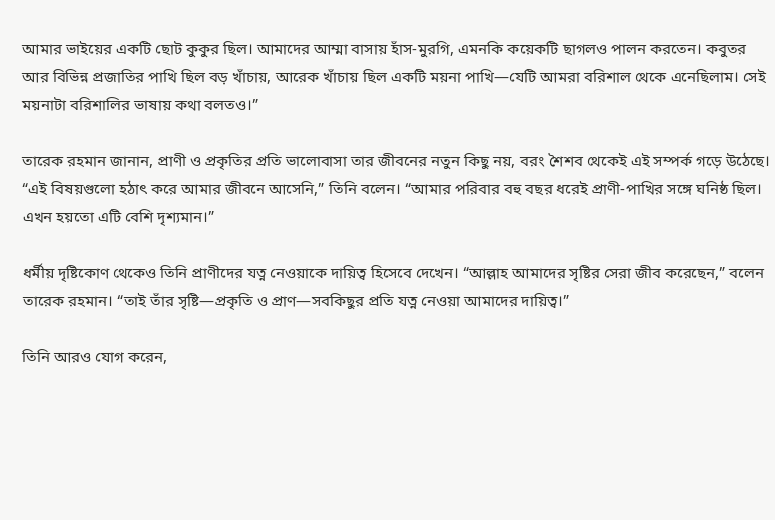আমার ভাইয়ের একটি ছোট কুকুর ছিল। আমাদের আম্মা বাসায় হাঁস-মুরগি, এমনকি কয়েকটি ছাগলও পালন করতেন। কবুতর আর বিভিন্ন প্রজাতির পাখি ছিল বড় খাঁচায়, আরেক খাঁচায় ছিল একটি ময়না পাখি—যেটি আমরা বরিশাল থেকে এনেছিলাম। সেই ময়নাটা বরিশালির ভাষায় কথা বলতও।”

তারেক রহমান জানান, প্রাণী ও প্রকৃতির প্রতি ভালোবাসা তার জীবনের নতুন কিছু নয়, বরং শৈশব থেকেই এই সম্পর্ক গড়ে উঠেছে। “এই বিষয়গুলো হঠাৎ করে আমার জীবনে আসেনি,” তিনি বলেন। “আমার পরিবার বহু বছর ধরেই প্রাণী-পাখির সঙ্গে ঘনিষ্ঠ ছিল। এখন হয়তো এটি বেশি দৃশ্যমান।”

ধর্মীয় দৃষ্টিকোণ থেকেও তিনি প্রাণীদের যত্ন নেওয়াকে দায়িত্ব হিসেবে দেখেন। “আল্লাহ আমাদের সৃষ্টির সেরা জীব করেছেন,” বলেন তারেক রহমান। “তাই তাঁর সৃষ্টি—প্রকৃতি ও প্রাণ—সবকিছুর প্রতি যত্ন নেওয়া আমাদের দায়িত্ব।”

তিনি আরও যোগ করেন,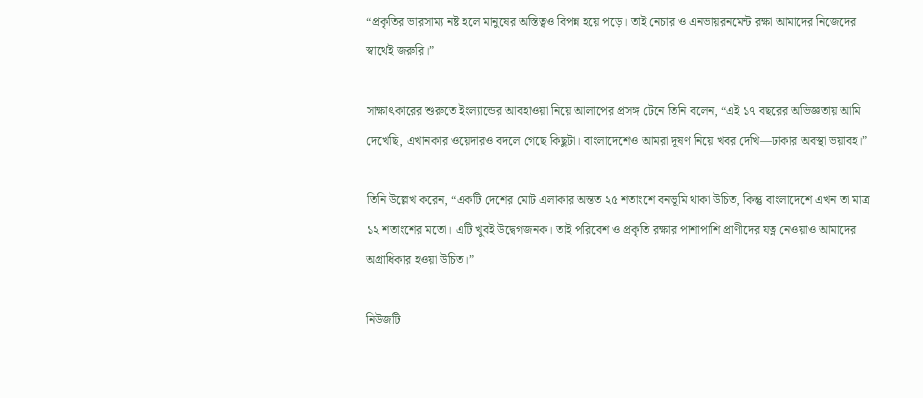“প্রকৃতির ভারসাম্য নষ্ট হলে মানুষের অস্তিত্বও বিপন্ন হয়ে পড়ে। তাই নেচার ও এনভায়রনমেন্ট রক্ষা আমাদের নিজেদের স্বার্থেই জরুরি।”

সাক্ষাৎকারের শুরুতে ইংল্যান্ডের আবহাওয়া নিয়ে আলাপের প্রসঙ্গ টেনে তিনি বলেন, “এই ১৭ বছরের অভিজ্ঞতায় আমি দেখেছি, এখানকার ওয়েদারও বদলে গেছে কিছুটা। বাংলাদেশেও আমরা দূষণ নিয়ে খবর দেখি—ঢাকার অবস্থা ভয়াবহ।”

তিনি উল্লেখ করেন, “একটি দেশের মোট এলাকার অন্তত ২৫ শতাংশে বনভূমি থাকা উচিত, কিন্তু বাংলাদেশে এখন তা মাত্র ১২ শতাংশের মতো। এটি খুবই উদ্বেগজনক। তাই পরিবেশ ও প্রকৃতি রক্ষার পাশাপাশি প্রাণীদের যত্ন নেওয়াও আমাদের অগ্রাধিকার হওয়া উচিত।”

নিউজটি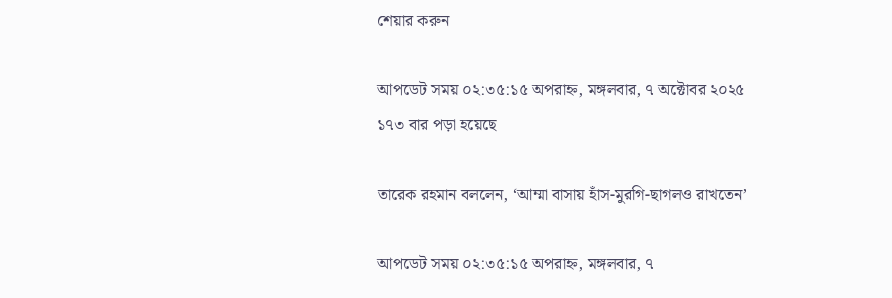শেয়ার করুন

আপডেট সময় ০২:৩৫:১৫ অপরাহ্ন, মঙ্গলবার, ৭ অক্টোবর ২০২৫
১৭৩ বার পড়া হয়েছে

তারেক রহমান বললেন, ‘আম্মা বাসায় হাঁস-মুরগি-ছাগলও রাখতেন’

আপডেট সময় ০২:৩৫:১৫ অপরাহ্ন, মঙ্গলবার, ৭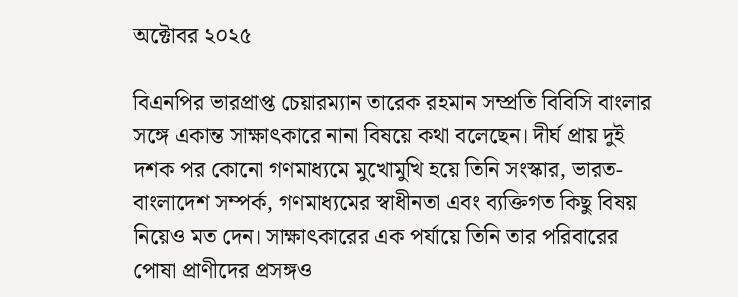অক্টোবর ২০২৫

বিএনপির ভারপ্রাপ্ত চেয়ারম্যান তারেক রহমান সম্প্রতি বিবিসি বাংলার সঙ্গে একান্ত সাক্ষাৎকারে নানা বিষয়ে কথা বলেছেন। দীর্ঘ প্রায় দুই দশক পর কোনো গণমাধ্যমে মুখোমুখি হয়ে তিনি সংস্কার, ভারত-বাংলাদেশ সম্পর্ক, গণমাধ্যমের স্বাধীনতা এবং ব্যক্তিগত কিছু বিষয় নিয়েও মত দেন। সাক্ষাৎকারের এক পর্যায়ে তিনি তার পরিবারের পোষা প্রাণীদের প্রসঙ্গও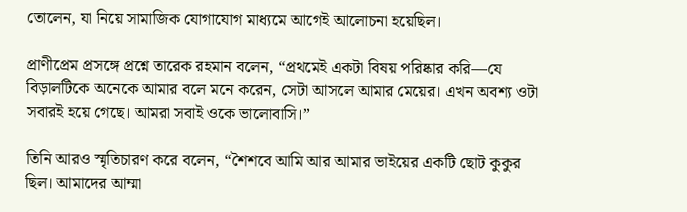তোলেন, যা নিয়ে সামাজিক যোগাযোগ মাধ্যমে আগেই আলোচনা হয়েছিল।

প্রাণীপ্রেম প্রসঙ্গে প্রশ্নে তারেক রহমান বলেন, “প্রথমেই একটা বিষয় পরিষ্কার করি—যে বিড়ালটিকে অনেকে আমার বলে মনে করেন, সেটা আসলে আমার মেয়ের। এখন অবশ্য ওটা সবারই হয়ে গেছে। আমরা সবাই ওকে ভালোবাসি।”

তিনি আরও স্মৃতিচারণ করে বলেন, “শৈশবে আমি আর আমার ভাইয়ের একটি ছোট কুকুর ছিল। আমাদের আম্মা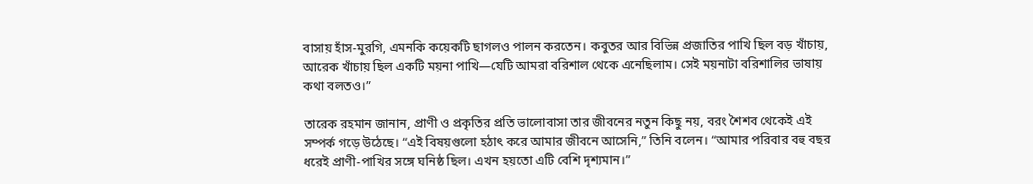বাসায় হাঁস-মুরগি, এমনকি কয়েকটি ছাগলও পালন করতেন। কবুতর আর বিভিন্ন প্রজাতির পাখি ছিল বড় খাঁচায়, আরেক খাঁচায় ছিল একটি ময়না পাখি—যেটি আমরা বরিশাল থেকে এনেছিলাম। সেই ময়নাটা বরিশালির ভাষায় কথা বলতও।”

তারেক রহমান জানান, প্রাণী ও প্রকৃতির প্রতি ভালোবাসা তার জীবনের নতুন কিছু নয়, বরং শৈশব থেকেই এই সম্পর্ক গড়ে উঠেছে। “এই বিষয়গুলো হঠাৎ করে আমার জীবনে আসেনি,” তিনি বলেন। “আমার পরিবার বহু বছর ধরেই প্রাণী-পাখির সঙ্গে ঘনিষ্ঠ ছিল। এখন হয়তো এটি বেশি দৃশ্যমান।”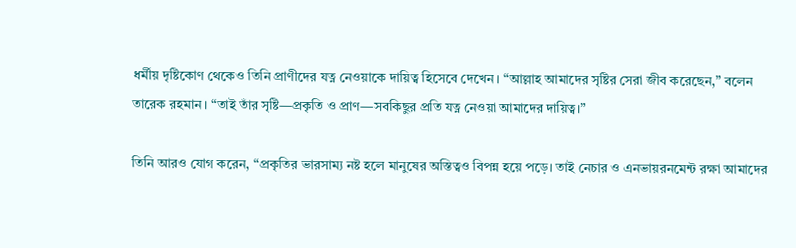ধর্মীয় দৃষ্টিকোণ থেকেও তিনি প্রাণীদের যত্ন নেওয়াকে দায়িত্ব হিসেবে দেখেন। “আল্লাহ আমাদের সৃষ্টির সেরা জীব করেছেন,” বলেন তারেক রহমান। “তাই তাঁর সৃষ্টি—প্রকৃতি ও প্রাণ—সবকিছুর প্রতি যত্ন নেওয়া আমাদের দায়িত্ব।”

তিনি আরও যোগ করেন, “প্রকৃতির ভারসাম্য নষ্ট হলে মানুষের অস্তিত্বও বিপন্ন হয়ে পড়ে। তাই নেচার ও এনভায়রনমেন্ট রক্ষা আমাদের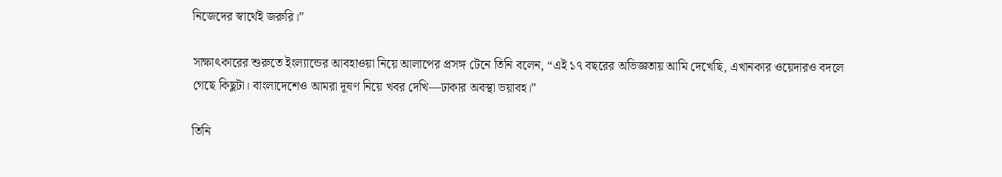নিজেদের স্বার্থেই জরুরি।”

সাক্ষাৎকারের শুরুতে ইংল্যান্ডের আবহাওয়া নিয়ে আলাপের প্রসঙ্গ টেনে তিনি বলেন, “এই ১৭ বছরের অভিজ্ঞতায় আমি দেখেছি, এখানকার ওয়েদারও বদলে গেছে কিছুটা। বাংলাদেশেও আমরা দূষণ নিয়ে খবর দেখি—ঢাকার অবস্থা ভয়াবহ।”

তিনি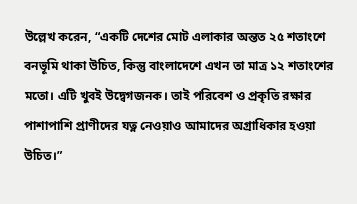উল্লেখ করেন, “একটি দেশের মোট এলাকার অন্তত ২৫ শতাংশে বনভূমি থাকা উচিত, কিন্তু বাংলাদেশে এখন তা মাত্র ১২ শতাংশের মতো। এটি খুবই উদ্বেগজনক। তাই পরিবেশ ও প্রকৃতি রক্ষার পাশাপাশি প্রাণীদের যত্ন নেওয়াও আমাদের অগ্রাধিকার হওয়া উচিত।”